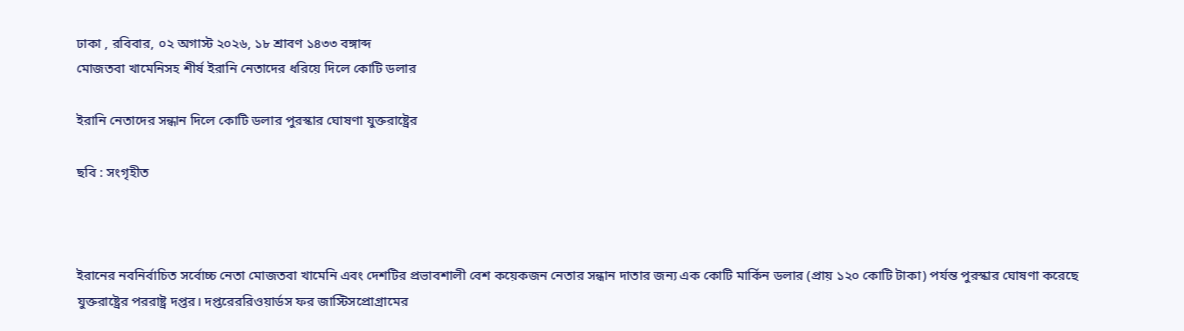ঢাকা , রবিবার, ০২ অগাস্ট ২০২৬, ১৮ শ্রাবণ ১৪৩৩ বঙ্গাব্দ
মোজতবা খামেনিসহ শীর্ষ ইরানি নেতাদের ধরিয়ে দিলে কোটি ডলার

ইরানি নেতাদের সন্ধান দিলে কোটি ডলার পুরস্কার ঘোষণা যুক্তরাষ্ট্রের

ছবি : সংগৃহীত



ইরানের নবনির্বাচিত সর্বোচ্চ নেতা মোজতবা খামেনি এবং দেশটির প্রভাবশালী বেশ কয়েকজন নেতার সন্ধান দাতার জন্য এক কোটি মার্কিন ডলার (প্রায় ১২০ কোটি টাকা) পর্যন্ত পুরস্কার ঘোষণা করেছে যুক্তরাষ্ট্রের পররাষ্ট্র দপ্তর। দপ্তরেররিওয়ার্ডস ফর জাস্টিসপ্রোগ্রামের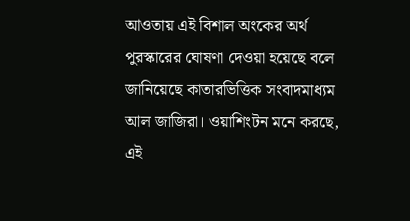আওতায় এই বিশাল অংকের অর্থ পুরস্কারের ঘোষণা দেওয়া হয়েছে বলে জানিয়েছে কাতারভিত্তিক সংবাদমাধ্যম আল জাজিরা। ওয়াশিংটন মনে করছে, এই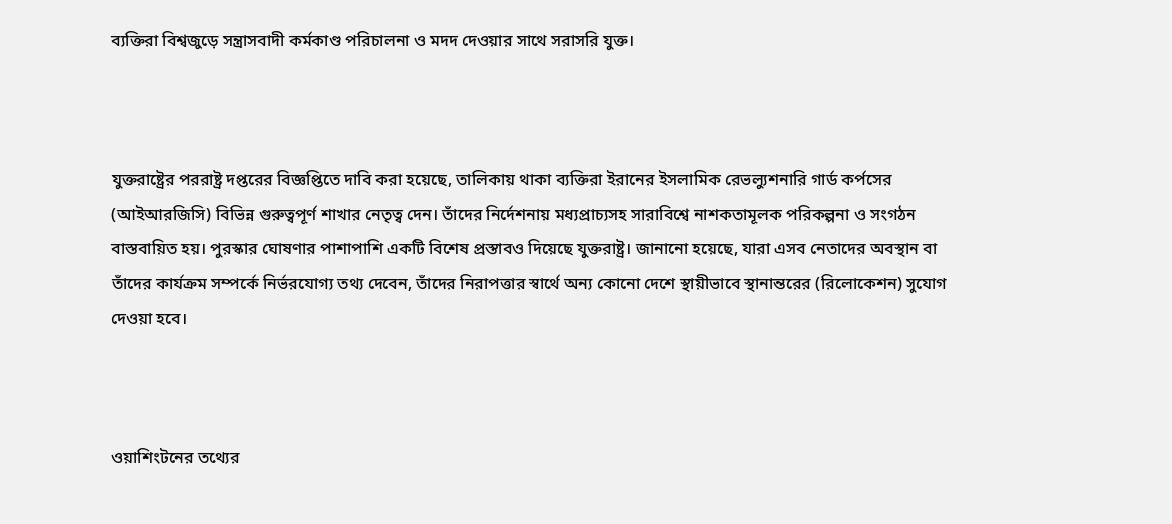ব্যক্তিরা বিশ্বজুড়ে সন্ত্রাসবাদী কর্মকাণ্ড পরিচালনা ও মদদ দেওয়ার সাথে সরাসরি যুক্ত।



যুক্তরাষ্ট্রের পররাষ্ট্র দপ্তরের বিজ্ঞপ্তিতে দাবি করা হয়েছে, তালিকায় থাকা ব্যক্তিরা ইরানের ইসলামিক রেভল্যুশনারি গার্ড কর্পসের (আইআরজিসি) বিভিন্ন গুরুত্বপূর্ণ শাখার নেতৃত্ব দেন। তাঁদের নির্দেশনায় মধ্যপ্রাচ্যসহ সারাবিশ্বে নাশকতামূলক পরিকল্পনা ও সংগঠন বাস্তবায়িত হয়। পুরস্কার ঘোষণার পাশাপাশি একটি বিশেষ প্রস্তাবও দিয়েছে যুক্তরাষ্ট্র। জানানো হয়েছে, যারা এসব নেতাদের অবস্থান বা তাঁদের কার্যক্রম সম্পর্কে নির্ভরযোগ্য তথ্য দেবেন, তাঁদের নিরাপত্তার স্বার্থে অন্য কোনো দেশে স্থায়ীভাবে স্থানান্তরের (রিলোকেশন) সুযোগ দেওয়া হবে।



ওয়াশিংটনের তথ্যের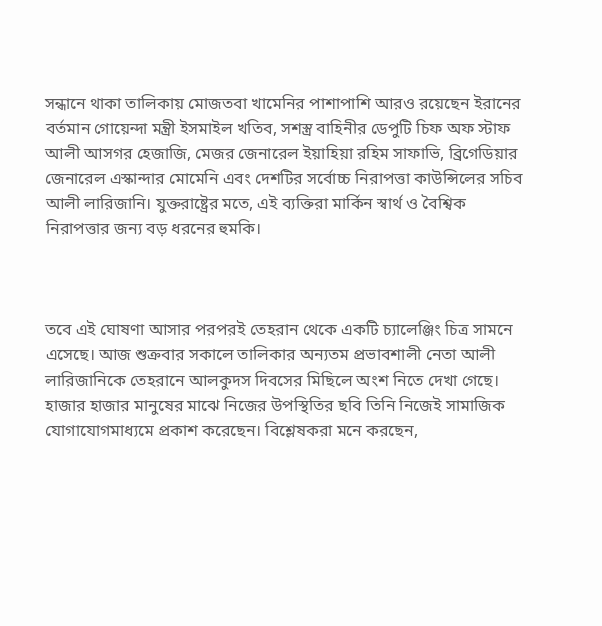সন্ধানে থাকা তালিকায় মোজতবা খামেনির পাশাপাশি আরও রয়েছেন ইরানের বর্তমান গোয়েন্দা মন্ত্রী ইসমাইল খতিব, সশস্ত্র বাহিনীর ডেপুটি চিফ অফ স্টাফ আলী আসগর হেজাজি, মেজর জেনারেল ইয়াহিয়া রহিম সাফাভি, ব্রিগেডিয়ার জেনারেল এস্কান্দার মোমেনি এবং দেশটির সর্বোচ্চ নিরাপত্তা কাউন্সিলের সচিব আলী লারিজানি। যুক্তরাষ্ট্রের মতে, এই ব্যক্তিরা মার্কিন স্বার্থ ও বৈশ্বিক নিরাপত্তার জন্য বড় ধরনের হুমকি।



তবে এই ঘোষণা আসার পরপরই তেহরান থেকে একটি চ্যালেঞ্জিং চিত্র সামনে এসেছে। আজ শুক্রবার সকালে তালিকার অন্যতম প্রভাবশালী নেতা আলী লারিজানিকে তেহরানে আলকুদস দিবসের মিছিলে অংশ নিতে দেখা গেছে। হাজার হাজার মানুষের মাঝে নিজের উপস্থিতির ছবি তিনি নিজেই সামাজিক যোগাযোগমাধ্যমে প্রকাশ করেছেন। বিশ্লেষকরা মনে করছেন,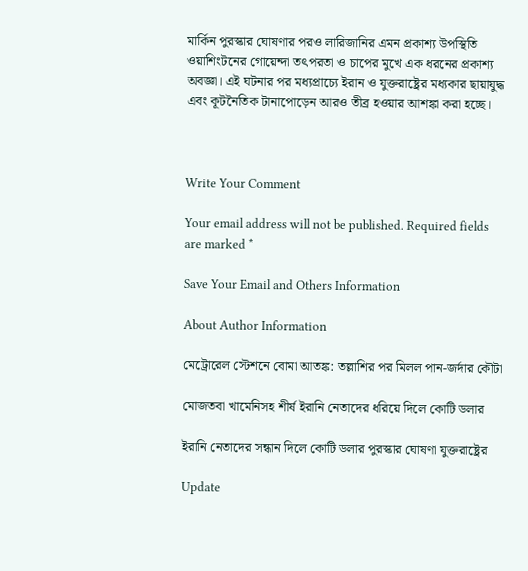মার্কিন পুরস্কার ঘোষণার পরও লারিজানির এমন প্রকাশ্য উপস্থিতি ওয়াশিংটনের গোয়েন্দা তৎপরতা ও চাপের মুখে এক ধরনের প্রকাশ্য অবজ্ঞা। এই ঘটনার পর মধ্যপ্রাচ্যে ইরান ও যুক্তরাষ্ট্রের মধ্যকার ছায়াযুদ্ধ এবং কূটনৈতিক টানাপোড়েন আরও তীব্র হওয়ার আশঙ্কা করা হচ্ছে।



Write Your Comment

Your email address will not be published. Required fields are marked *

Save Your Email and Others Information

About Author Information

মেট্রোরেল স্টেশনে বোমা আতঙ্ক: তল্লাশির পর মিলল পান-জর্দার কৌটা

মোজতবা খামেনিসহ শীর্ষ ইরানি নেতাদের ধরিয়ে দিলে কোটি ডলার

ইরানি নেতাদের সন্ধান দিলে কোটি ডলার পুরস্কার ঘোষণা যুক্তরাষ্ট্রের

Update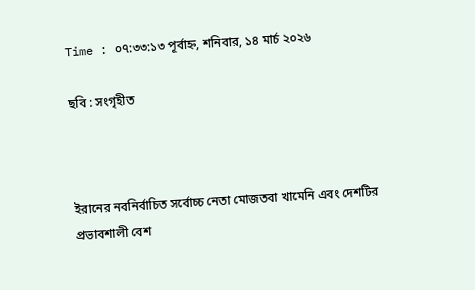Time : ০৭:৩৩:১৩ পূর্বাহ্ন, শনিবার, ১৪ মার্চ ২০২৬

ছবি : সংগৃহীত



ইরানের নবনির্বাচিত সর্বোচ্চ নেতা মোজতবা খামেনি এবং দেশটির প্রভাবশালী বেশ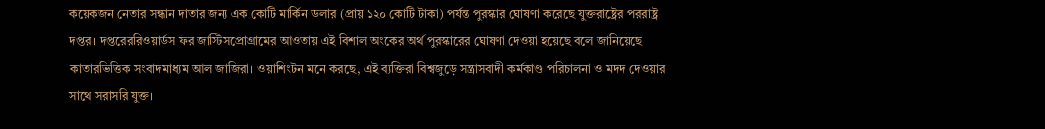কয়েকজন নেতার সন্ধান দাতার জন্য এক কোটি মার্কিন ডলার (প্রায় ১২০ কোটি টাকা) পর্যন্ত পুরস্কার ঘোষণা করেছে যুক্তরাষ্ট্রের পররাষ্ট্র দপ্তর। দপ্তরেররিওয়ার্ডস ফর জাস্টিসপ্রোগ্রামের আওতায় এই বিশাল অংকের অর্থ পুরস্কারের ঘোষণা দেওয়া হয়েছে বলে জানিয়েছে কাতারভিত্তিক সংবাদমাধ্যম আল জাজিরা। ওয়াশিংটন মনে করছে, এই ব্যক্তিরা বিশ্বজুড়ে সন্ত্রাসবাদী কর্মকাণ্ড পরিচালনা ও মদদ দেওয়ার সাথে সরাসরি যুক্ত।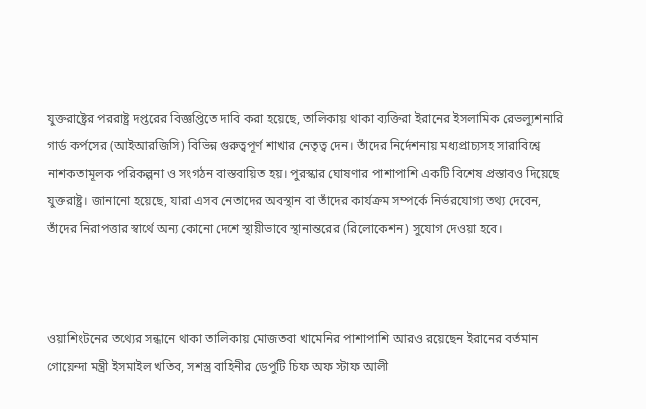যুক্তরাষ্ট্রের পররাষ্ট্র দপ্তরের বিজ্ঞপ্তিতে দাবি করা হয়েছে, তালিকায় থাকা ব্যক্তিরা ইরানের ইসলামিক রেভল্যুশনারি গার্ড কর্পসের (আইআরজিসি) বিভিন্ন গুরুত্বপূর্ণ শাখার নেতৃত্ব দেন। তাঁদের নির্দেশনায় মধ্যপ্রাচ্যসহ সারাবিশ্বে নাশকতামূলক পরিকল্পনা ও সংগঠন বাস্তবায়িত হয়। পুরস্কার ঘোষণার পাশাপাশি একটি বিশেষ প্রস্তাবও দিয়েছে যুক্তরাষ্ট্র। জানানো হয়েছে, যারা এসব নেতাদের অবস্থান বা তাঁদের কার্যক্রম সম্পর্কে নির্ভরযোগ্য তথ্য দেবেন, তাঁদের নিরাপত্তার স্বার্থে অন্য কোনো দেশে স্থায়ীভাবে স্থানান্তরের (রিলোকেশন) সুযোগ দেওয়া হবে।



ওয়াশিংটনের তথ্যের সন্ধানে থাকা তালিকায় মোজতবা খামেনির পাশাপাশি আরও রয়েছেন ইরানের বর্তমান গোয়েন্দা মন্ত্রী ইসমাইল খতিব, সশস্ত্র বাহিনীর ডেপুটি চিফ অফ স্টাফ আলী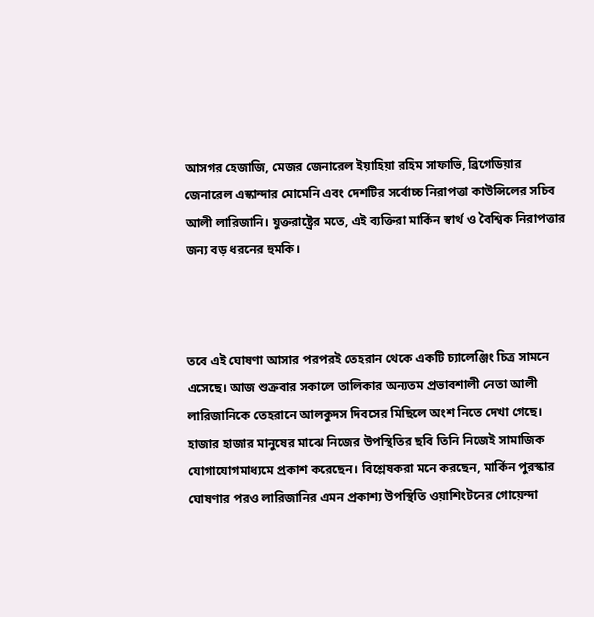আসগর হেজাজি, মেজর জেনারেল ইয়াহিয়া রহিম সাফাভি, ব্রিগেডিয়ার জেনারেল এস্কান্দার মোমেনি এবং দেশটির সর্বোচ্চ নিরাপত্তা কাউন্সিলের সচিব আলী লারিজানি। যুক্তরাষ্ট্রের মতে, এই ব্যক্তিরা মার্কিন স্বার্থ ও বৈশ্বিক নিরাপত্তার জন্য বড় ধরনের হুমকি।



তবে এই ঘোষণা আসার পরপরই তেহরান থেকে একটি চ্যালেঞ্জিং চিত্র সামনে এসেছে। আজ শুক্রবার সকালে তালিকার অন্যতম প্রভাবশালী নেতা আলী লারিজানিকে তেহরানে আলকুদস দিবসের মিছিলে অংশ নিতে দেখা গেছে। হাজার হাজার মানুষের মাঝে নিজের উপস্থিতির ছবি তিনি নিজেই সামাজিক যোগাযোগমাধ্যমে প্রকাশ করেছেন। বিশ্লেষকরা মনে করছেন, মার্কিন পুরস্কার ঘোষণার পরও লারিজানির এমন প্রকাশ্য উপস্থিতি ওয়াশিংটনের গোয়েন্দা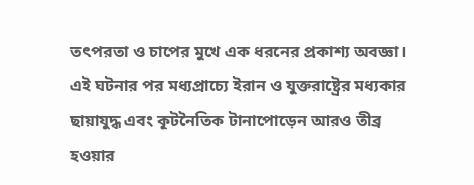তৎপরতা ও চাপের মুখে এক ধরনের প্রকাশ্য অবজ্ঞা। এই ঘটনার পর মধ্যপ্রাচ্যে ইরান ও যুক্তরাষ্ট্রের মধ্যকার ছায়াযুদ্ধ এবং কূটনৈতিক টানাপোড়েন আরও তীব্র হওয়ার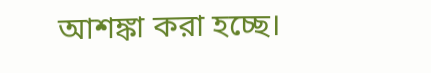আশঙ্কা করা হচ্ছে।